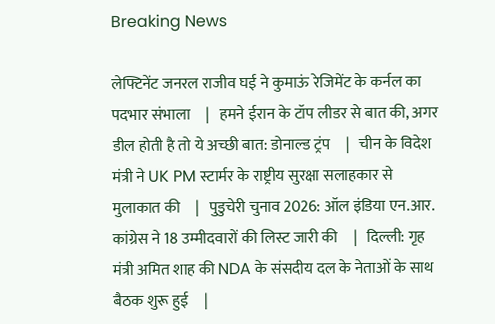Breaking News

लेफ्टिनेंट जनरल राजीव घई ने कुमाऊं रेजिमेंट के कर्नल का पदभार संभाला     |   हमने ईरान के टॉप लीडर से बात की, अगर डील होती है तो ये अच्छी बात: डोनाल्ड ट्रंप     |   चीन के विदेश मंत्री ने UK PM स्टार्मर के राष्ट्रीय सुरक्षा सलाहकार से मुलाकात की     |   पुडुचेरी चुनाव 2026: ऑल इंडिया एन.आर. कांग्रेस ने 18 उम्मीदवारों की लिस्ट जारी की     |   दिल्ली: गृह मंत्री अमित शाह की NDA के संसदीय दल के नेताओं के साथ बैठक शुरू हुई     |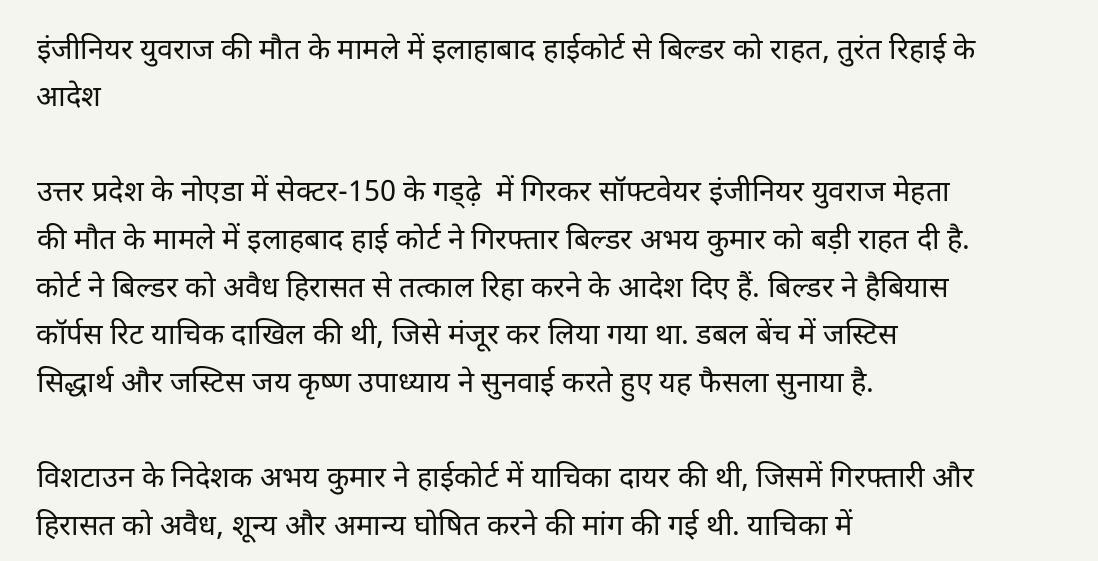इंजीनियर युवराज की मौत के मामले में इलाहाबाद हाईकोर्ट से बिल्डर को राहत, तुरंत रिहाई के आदेश

उत्तर प्रदेश के नोएडा में सेक्टर-150 के गड्ढ़े  में गिरकर सॉफ्टवेयर इंजीनियर युवराज मेहता की मौत के मामले में इलाहबाद हाई कोर्ट ने गिरफ्तार बिल्डर अभय कुमार को बड़ी राहत दी है. कोर्ट ने बिल्डर को अवैध हिरासत से तत्काल रिहा करने के आदेश दिए हैं. बिल्डर ने हैबियास कॉर्पस रिट याचिक दाखिल की थी, जिसे मंजूर कर लिया गया था. डबल बेंच में जस्टिस सिद्धार्थ और जस्टिस जय कृष्ण उपाध्याय ने सुनवाई करते हुए यह फैसला सुनाया है.

विशटाउन के निदेशक अभय कुमार ने हाईकोर्ट में याचिका दायर की थी, जिसमें गिरफ्तारी और हिरासत को अवैध, शून्य और अमान्य घोषित करने की मांग की गई थी. याचिका में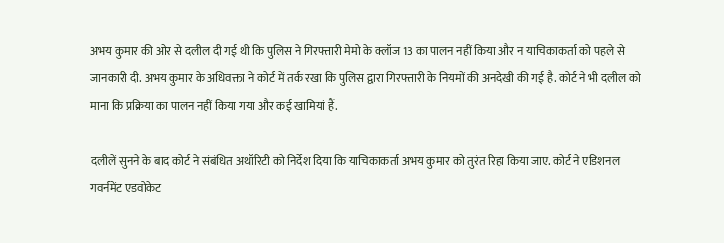अभय कुमार की ओर से दलील दी गई थी कि पुलिस ने गिरफ्तारी मेमो के क्लॉज 13 का पालन नहीं किया और न याचिकाकर्ता को पहले से जानकारी दी. अभय कुमार के अधिवक्ता ने कोर्ट में तर्क रखा कि पुलिस द्वारा गिरफ्तारी के नियमों की अनदेखी की गई है. कोर्ट ने भी दलील को माना कि प्रक्रिया का पालन नहीं किया गया और कई खामियां हैं.

दलीलें सुनने के बाद कोर्ट ने संबंधित अथॉरिटी को निर्देश दिया कि याचिकाकर्ता अभय कुमार को तुरंत रिहा किया जाए. कोर्ट ने एडिशनल गवर्नमेंट एडवोकेट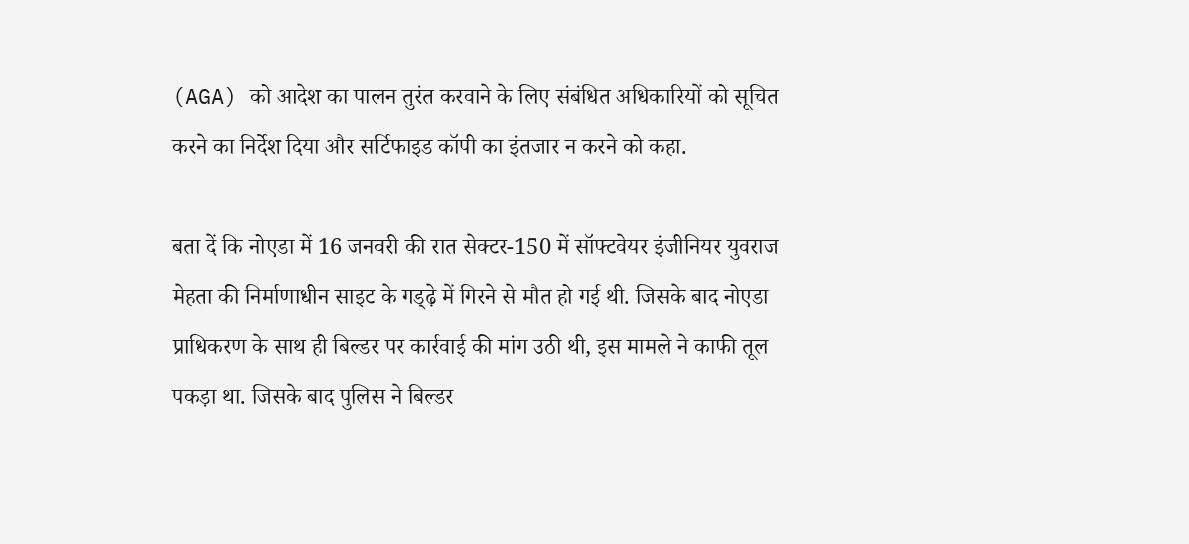(AGA) को आदेश का पालन तुरंत करवाने के लिए संबंधित अधिकारियों को सूचित करने का निर्देश दिया और सर्टिफाइड कॉपी का इंतजार न करने को कहा.

बता दें कि नोएडा में 16 जनवरी की रात सेक्टर-150 में सॉफ्टवेयर इंजीनियर युवराज मेहता की निर्माणाधीन साइट के गड्ढ़े में गिरने से मौत हो गई थी. जिसके बाद नोएडा प्राधिकरण के साथ ही बिल्डर पर कार्रवाई की मांग उठी थी, इस मामले ने काफी तूल पकड़ा था. जिसके बाद पुलिस ने बिल्डर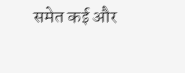समेत कई और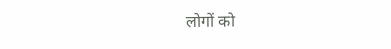लोगों को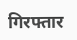गिरफ्तार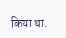किया था.